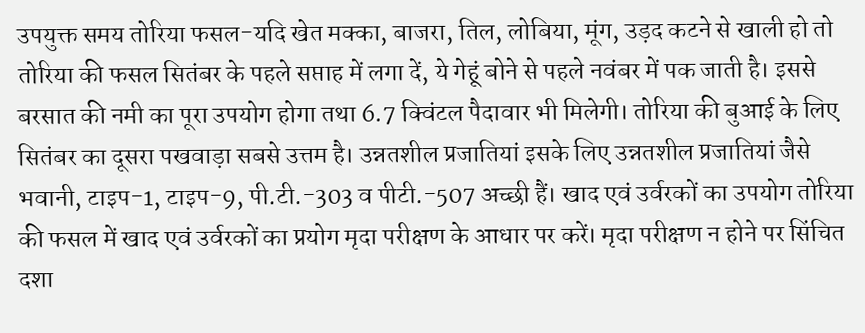उपयुक्त समय तोरिया फसल-यदि खेत मक्का, बाजरा, तिल, लोबिया, मूंग, उड़द कटने से खाली हो तो तोरिया की फसल सितंबर के पहले सप्ताह में लगा दें, ये गेहूं बोने से पहले नवंबर में पक जाती है। इससे बरसात की नमी का पूरा उपयोग होगा तथा 6.7 क्विंटल पैदावार भी मिलेगी। तोरिया की बुआई के लिए सितंबर का दूसरा पखवाड़ा सबसे उत्तम है। उन्नतशील प्रजातियां इसके लिए उन्नतशील प्रजातियां जैसे भवानी, टाइप-1, टाइप-9, पी.टी.-303 व पीटी.-507 अच्छी हैं। खाद एवं उर्वरकों का उपयोग तोरिया की फसल में खाद एवं उर्वरकों का प्रयोग मृदा परीक्षण के आधार पर करें। मृदा परीक्षण न होने पर सिंचित दशा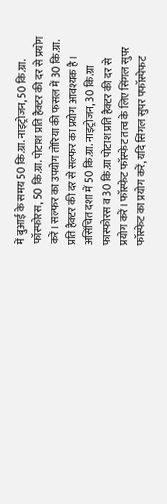में बुआई के समय 50 कि.ग्रा. नाइट्रोजन, 50 कि.ग्रा. फॉस्फोरस, 50 कि.ग्रा. पोटाश प्रति हैक्टर की दर से प्रयोग करें। सल्फर का उपयोग तोरिया की फसल में 30 कि.ग्रा. प्रति हैक्टर की दर से सल्फर का प्रयोग आवश्यक है। असिंचित दशा में 50 कि.ग्रा. नाइट्रोजन, 30 कि.ग्रा फास्फोरस व 30 कि.ग्रा पोटाश प्रति हैक्टर की दर से प्रयोग करें। फॉस्फेट फॉस्फेट तत्व के लिए सिंगल सुपर फॉस्फेट का प्रयोग करें, यदि सिंगल सुपर पफॉस्पेफट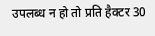उपलब्ध न हो तो प्रति हैक्टर 30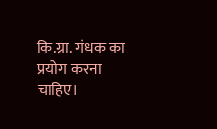कि.ग्रा. गंधक का प्रयोग करना चाहिए।